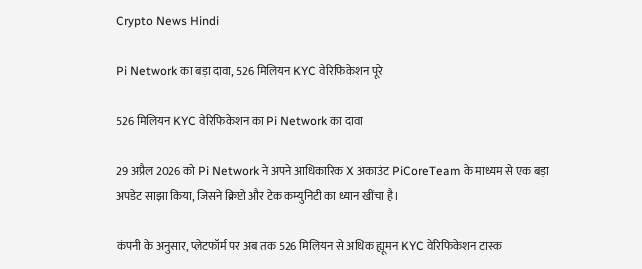Crypto News Hindi

Pi Network का बड़ा दावा, 526 मिलियन KYC वेरिफिकेशन पूरे

526 मिलियन KYC वेरिफिकेशन का Pi Network का दावा

29 अप्रैल 2026 को Pi Network ने अपने आधिकारिक X अकाउंट PiCoreTeam के माध्यम से एक बड़ा अपडेट साझा किया, जिसने क्रिप्टो और टेक कम्युनिटी का ध्यान खींचा है।

कंपनी के अनुसार, प्लेटफॉर्म पर अब तक 526 मिलियन से अधिक ह्यूमन KYC वेरिफिकेशन टास्क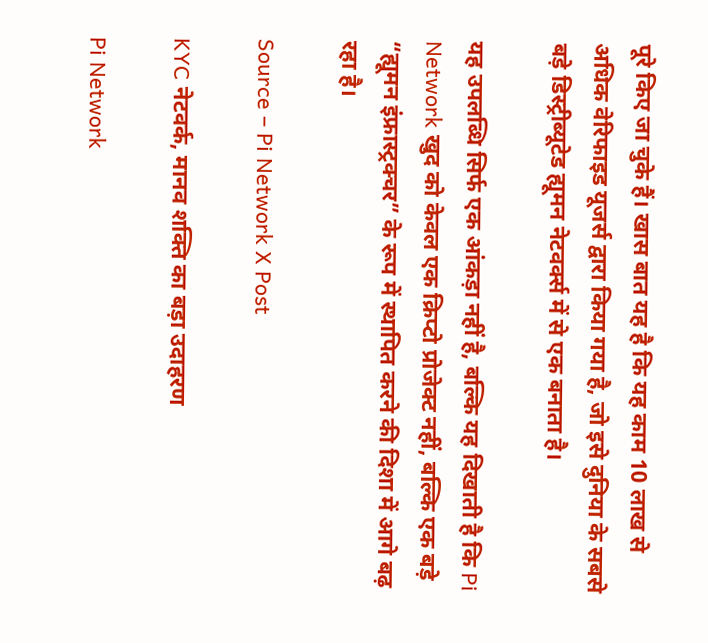पूरे किए जा चुके हैं। खास बात यह है कि यह काम 10 लाख से अधिक वेरिफाइड यूजर्स द्वारा किया गया है, जो इसे दुनिया के सबसे बड़े डिस्ट्रीब्यूटेड ह्यूमन नेटवर्क्स में से एक बनाता है।

यह उपलब्धि सिर्फ एक आंकड़ा नहीं है, बल्कि यह दिखाती है कि Pi Network खुद को केवल एक क्रिप्टो प्रोजेक्ट नहीं, बल्कि एक बड़े “ह्यूमन इंफ्रास्ट्रक्चर” के रूप में स्थापित करने की दिशा में आगे बढ़ रहा है।

Source – Pi Network X Post

KYC नेटवर्क, मानव शक्ति का बड़ा उदाहरण

Pi Network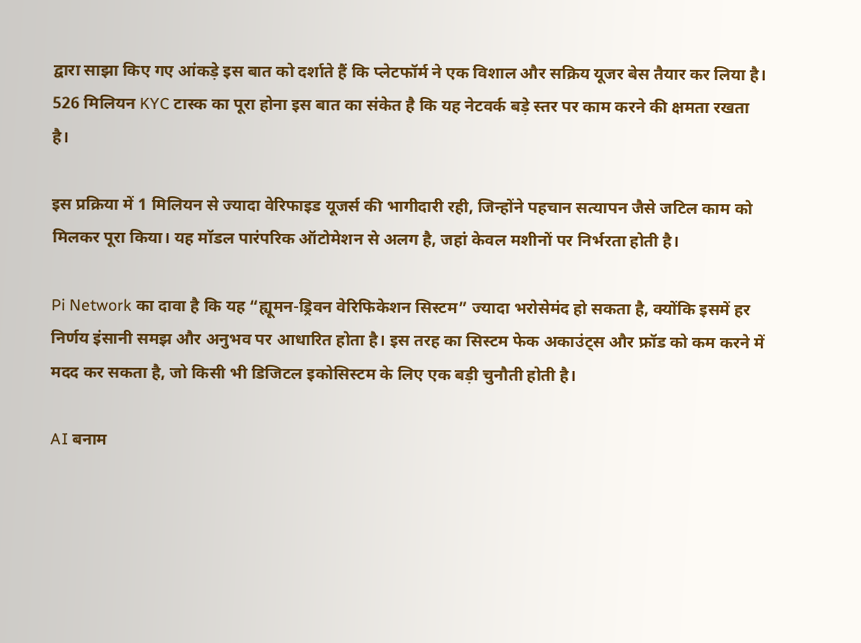द्वारा साझा किए गए आंकड़े इस बात को दर्शाते हैं कि प्लेटफॉर्म ने एक विशाल और सक्रिय यूजर बेस तैयार कर लिया है। 526 मिलियन KYC टास्क का पूरा होना इस बात का संकेत है कि यह नेटवर्क बड़े स्तर पर काम करने की क्षमता रखता है।

इस प्रक्रिया में 1 मिलियन से ज्यादा वेरिफाइड यूजर्स की भागीदारी रही, जिन्होंने पहचान सत्यापन जैसे जटिल काम को मिलकर पूरा किया। यह मॉडल पारंपरिक ऑटोमेशन से अलग है, जहां केवल मशीनों पर निर्भरता होती है।

Pi Network का दावा है कि यह “ह्यूमन-ड्रिवन वेरिफिकेशन सिस्टम” ज्यादा भरोसेमंद हो सकता है, क्योंकि इसमें हर निर्णय इंसानी समझ और अनुभव पर आधारित होता है। इस तरह का सिस्टम फेक अकाउंट्स और फ्रॉड को कम करने में मदद कर सकता है, जो किसी भी डिजिटल इकोसिस्टम के लिए एक बड़ी चुनौती होती है।

AI बनाम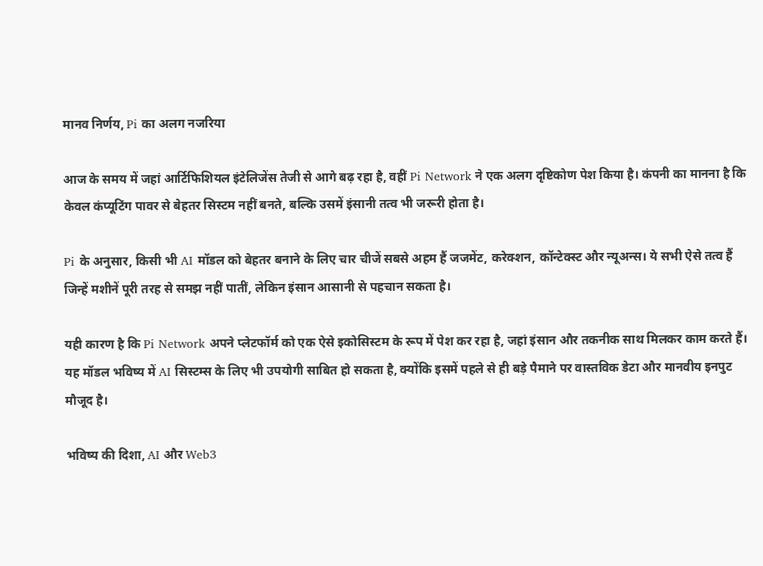मानव निर्णय, Pi का अलग नजरिया

आज के समय में जहां आर्टिफिशियल इंटेलिजेंस तेजी से आगे बढ़ रहा है, वहीं Pi Network ने एक अलग दृष्टिकोण पेश किया है। कंपनी का मानना है कि केवल कंप्यूटिंग पावर से बेहतर सिस्टम नहीं बनते, बल्कि उसमें इंसानी तत्व भी जरूरी होता है।

Pi के अनुसार, किसी भी AI मॉडल को बेहतर बनाने के लिए चार चीजें सबसे अहम हैं जजमेंट, करेक्शन, कॉन्टेक्स्ट और न्यूअन्स। ये सभी ऐसे तत्व हैं जिन्हें मशीनें पूरी तरह से समझ नहीं पातीं, लेकिन इंसान आसानी से पहचान सकता है।

यही कारण है कि Pi Network अपने प्लेटफॉर्म को एक ऐसे इकोसिस्टम के रूप में पेश कर रहा है, जहां इंसान और तकनीक साथ मिलकर काम करते हैं। यह मॉडल भविष्य में AI सिस्टम्स के लिए भी उपयोगी साबित हो सकता है, क्योंकि इसमें पहले से ही बड़े पैमाने पर वास्तविक डेटा और मानवीय इनपुट मौजूद है।

भविष्य की दिशा, AI और Web3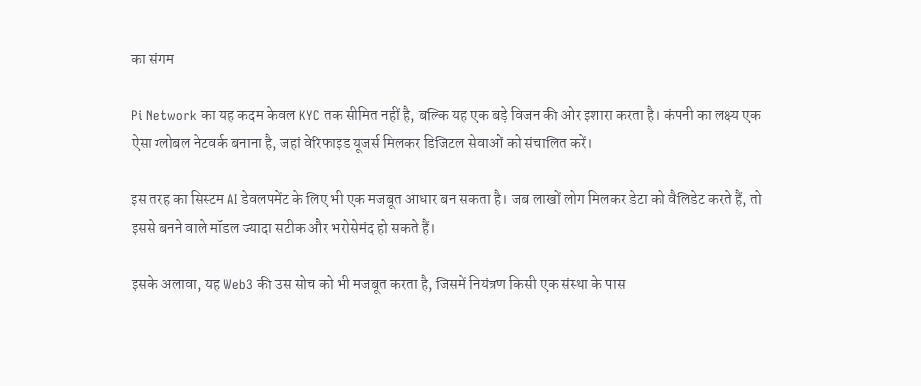का संगम

Pi Network का यह कदम केवल KYC तक सीमित नहीं है, बल्कि यह एक बड़े विजन की ओर इशारा करता है। कंपनी का लक्ष्य एक ऐसा ग्लोबल नेटवर्क बनाना है, जहां वेरिफाइड यूजर्स मिलकर डिजिटल सेवाओं को संचालित करें।

इस तरह का सिस्टम AI डेवलपमेंट के लिए भी एक मजबूत आधार बन सकता है। जब लाखों लोग मिलकर डेटा को वैलिडेट करते हैं, तो इससे बनने वाले मॉडल ज्यादा सटीक और भरोसेमंद हो सकते हैं।

इसके अलावा, यह Web3 की उस सोच को भी मजबूत करता है, जिसमें नियंत्रण किसी एक संस्था के पास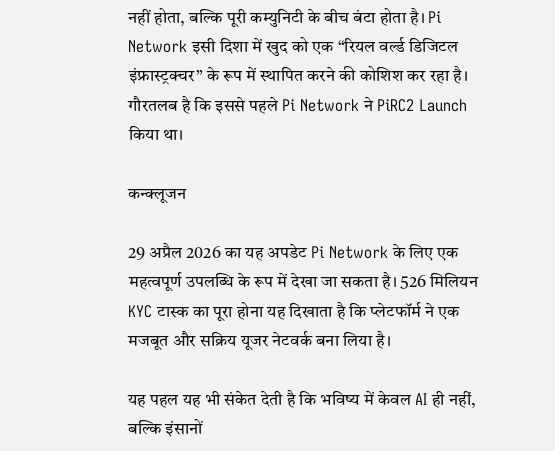नहीं होता, बल्कि पूरी कम्युनिटी के बीच बंटा होता है। Pi Network इसी दिशा में खुद को एक “रियल वर्ल्ड डिजिटल इंफ्रास्ट्रक्चर” के रूप में स्थापित करने की कोशिश कर रहा है। गौरतलब है कि इससे पहले Pi Network ने PiRC2 Launch किया था।

कन्क्लूजन

29 अप्रैल 2026 का यह अपडेट Pi Network के लिए एक महत्वपूर्ण उपलब्धि के रूप में देखा जा सकता है। 526 मिलियन KYC टास्क का पूरा होना यह दिखाता है कि प्लेटफॉर्म ने एक मजबूत और सक्रिय यूजर नेटवर्क बना लिया है।

यह पहल यह भी संकेत देती है कि भविष्य में केवल AI ही नहीं, बल्कि इंसानों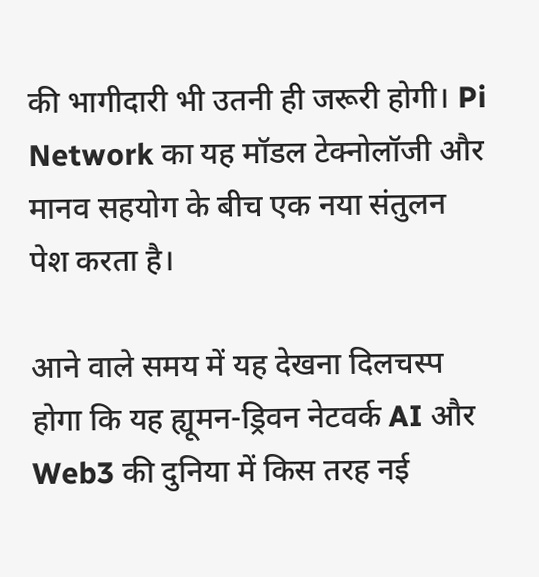की भागीदारी भी उतनी ही जरूरी होगी। Pi Network का यह मॉडल टेक्नोलॉजी और मानव सहयोग के बीच एक नया संतुलन पेश करता है।

आने वाले समय में यह देखना दिलचस्प होगा कि यह ह्यूमन-ड्रिवन नेटवर्क AI और Web3 की दुनिया में किस तरह नई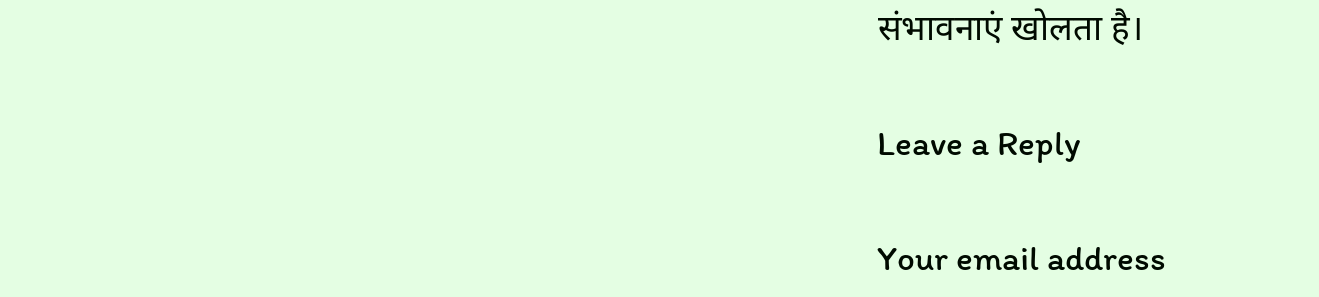संभावनाएं खोलता है।

Leave a Reply

Your email address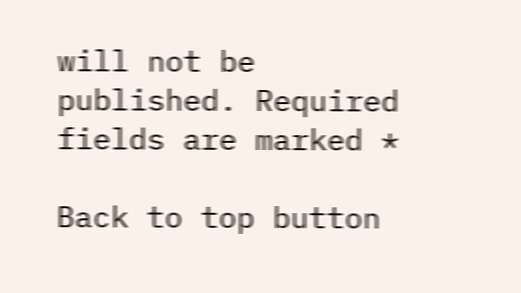will not be published. Required fields are marked *

Back to top button